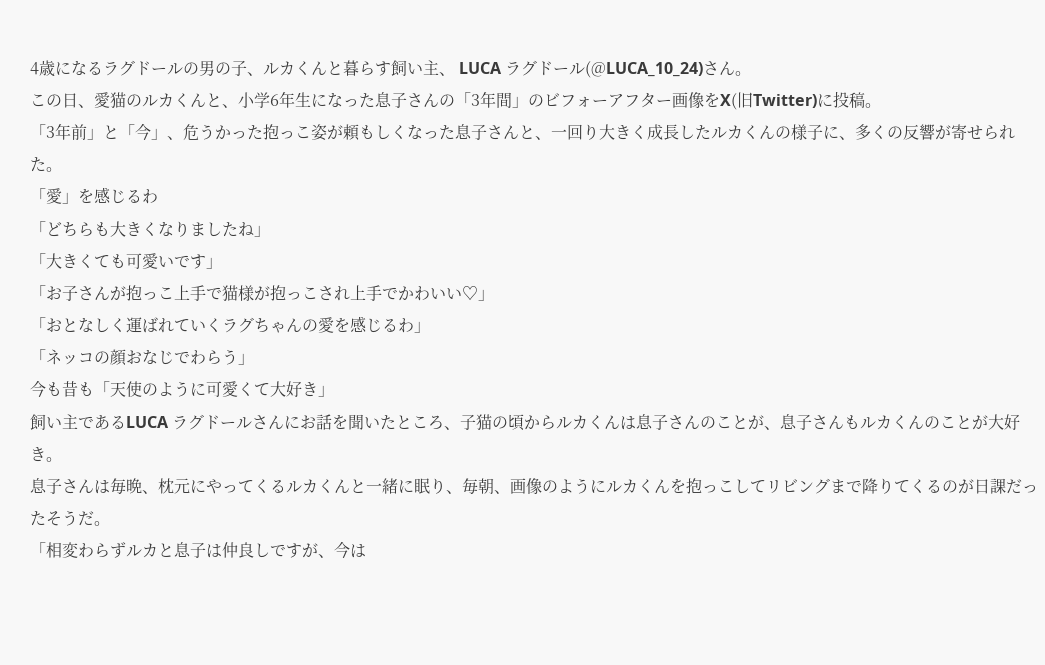4歳になるラグドールの男の子、ルカくんと暮らす飼い主、 LUCA ラグドール(@LUCA_10_24)さん。
この日、愛猫のルカくんと、小学6年生になった息子さんの「3年間」のビフォーアフター画像をX(旧Twitter)に投稿。
「3年前」と「今」、危うかった抱っこ姿が頼もしくなった息子さんと、一回り大きく成長したルカくんの様子に、多くの反響が寄せられた。
「愛」を感じるわ
「どちらも大きくなりましたね」
「大きくても可愛いです」
「お子さんが抱っこ上手で猫様が抱っこされ上手でかわいい♡」
「おとなしく運ばれていくラグちゃんの愛を感じるわ」
「ネッコの顔おなじでわらう」
今も昔も「天使のように可愛くて大好き」
飼い主であるLUCA ラグドールさんにお話を聞いたところ、子猫の頃からルカくんは息子さんのことが、息子さんもルカくんのことが大好き。
息子さんは毎晩、枕元にやってくるルカくんと一緒に眠り、毎朝、画像のようにルカくんを抱っこしてリビングまで降りてくるのが日課だったそうだ。
「相変わらずルカと息子は仲良しですが、今は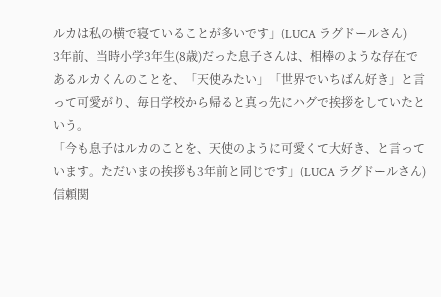ルカは私の横で寝ていることが多いです」(LUCA ラグドールさん)
3年前、当時小学3年生(8歳)だった息子さんは、相棒のような存在であるルカくんのことを、「天使みたい」「世界でいちばん好き」と言って可愛がり、毎日学校から帰ると真っ先にハグで挨拶をしていたという。
「今も息子はルカのことを、天使のように可愛くて大好き、と言っています。ただいまの挨拶も3年前と同じです」(LUCA ラグドールさん)
信頼関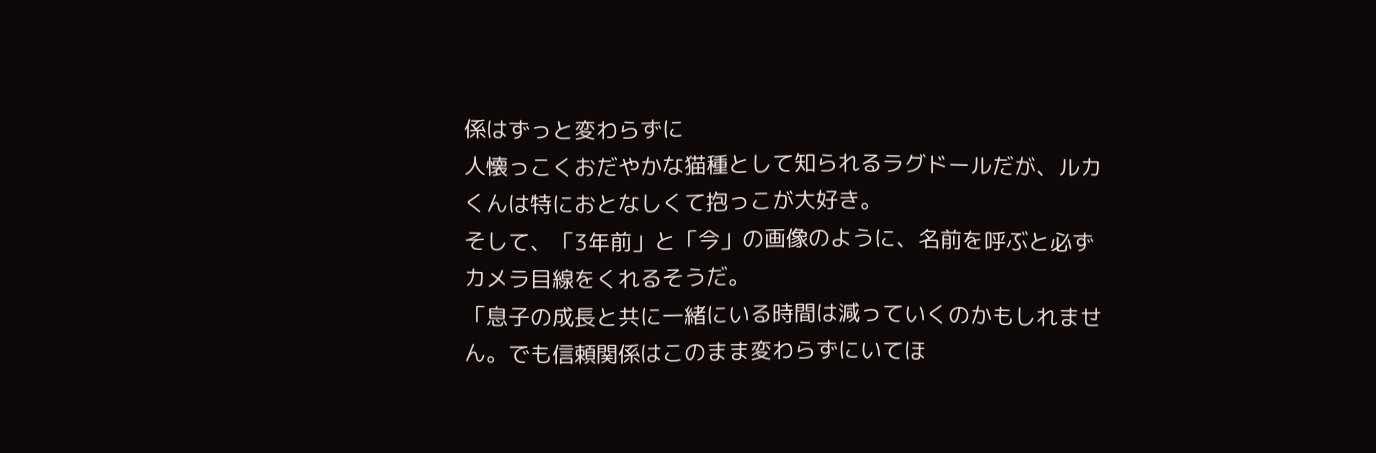係はずっと変わらずに
人懐っこくおだやかな猫種として知られるラグドールだが、ルカくんは特におとなしくて抱っこが大好き。
そして、「3年前」と「今」の画像のように、名前を呼ぶと必ずカメラ目線をくれるそうだ。
「息子の成長と共に一緒にいる時間は減っていくのかもしれません。でも信頼関係はこのまま変わらずにいてほ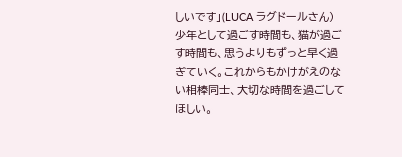しいです」(LUCA ラグドールさん)
少年として過ごす時間も、猫が過ごす時間も、思うよりもずっと早く過ぎていく。これからもかけがえのない相棒同士、大切な時間を過ごしてほしい。